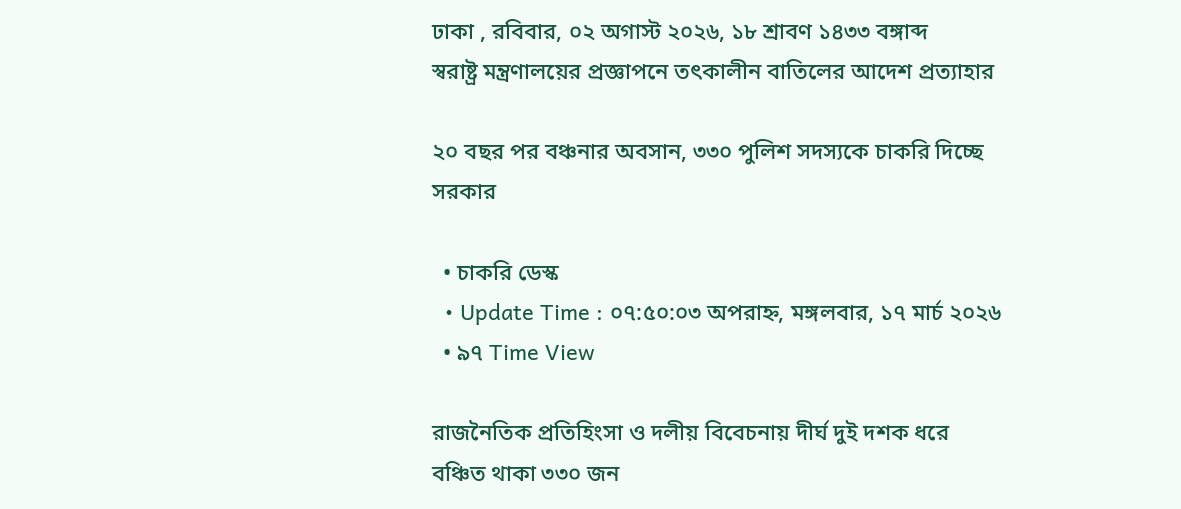ঢাকা , রবিবার, ০২ অগাস্ট ২০২৬, ১৮ শ্রাবণ ১৪৩৩ বঙ্গাব্দ
স্বরাষ্ট্র মন্ত্রণালয়ের প্রজ্ঞাপনে তৎকালীন বাতিলের আদেশ প্রত্যাহার

২০ বছর পর বঞ্চনার অবসান, ৩৩০ পুলিশ সদস্যকে চাকরি দিচ্ছে সরকার

  • চাকরি ডেস্ক
  • Update Time : ০৭:৫০:০৩ অপরাহ্ন, মঙ্গলবার, ১৭ মার্চ ২০২৬
  • ৯৭ Time View

রাজনৈতিক প্রতিহিংসা ও দলীয় বিবেচনায় দীর্ঘ দুই দশক ধরে বঞ্চিত থাকা ৩৩০ জন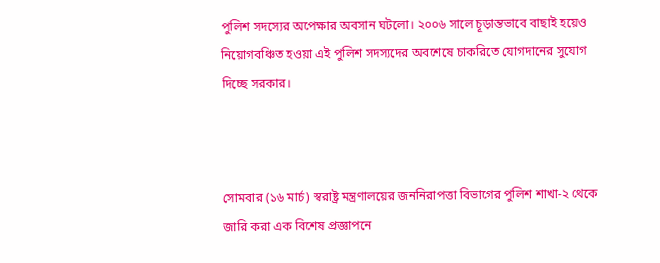পুলিশ সদস্যের অপেক্ষার অবসান ঘটলো। ২০০৬ সালে চূড়ান্তভাবে বাছাই হয়েও নিয়োগবঞ্চিত হওয়া এই পুলিশ সদস্যদের অবশেষে চাকরিতে যোগদানের সুযোগ দিচ্ছে সরকার।



সোমবার (১৬ মার্চ) স্বরাষ্ট্র মন্ত্রণালয়ের জননিরাপত্তা বিভাগের পুলিশ শাখা-২ থেকে জারি করা এক বিশেষ প্রজ্ঞাপনে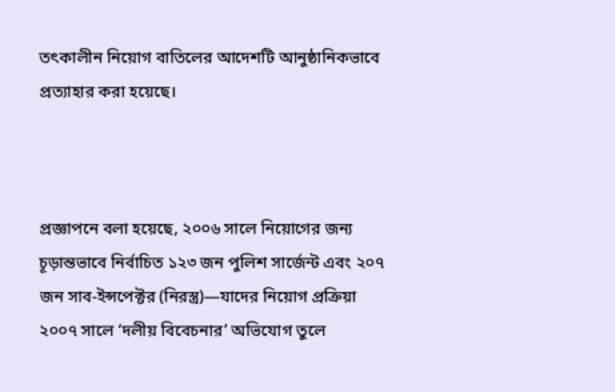তৎকালীন নিয়োগ বাতিলের আদেশটি আনুষ্ঠানিকভাবে প্রত্যাহার করা হয়েছে।



প্রজ্ঞাপনে বলা হয়েছে, ২০০৬ সালে নিয়োগের জন্য চূড়ান্তভাবে নির্বাচিত ১২৩ জন পুলিশ সার্জেন্ট এবং ২০৭ জন সাব-ইন্সপেক্টর (নিরস্ত্র)—যাদের নিয়োগ প্রক্রিয়া ২০০৭ সালে ‘দলীয় বিবেচনার’ অভিযোগ তুলে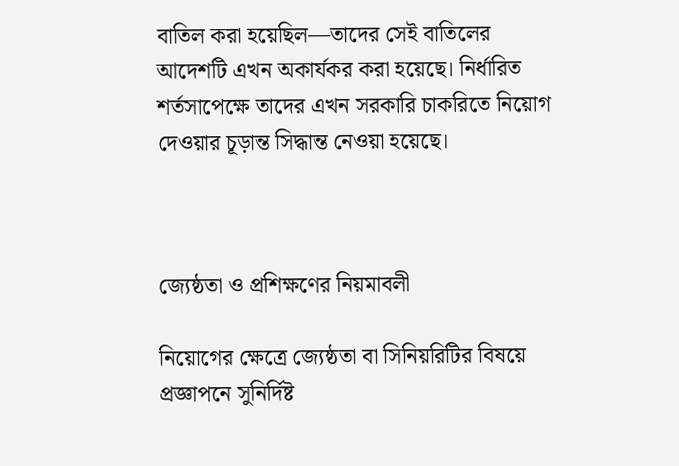বাতিল করা হয়েছিল—তাদের সেই বাতিলের আদেশটি এখন অকার্যকর করা হয়েছে। নির্ধারিত শর্তসাপেক্ষে তাদের এখন সরকারি চাকরিতে নিয়োগ দেওয়ার চূড়ান্ত সিদ্ধান্ত নেওয়া হয়েছে।



জ্যেষ্ঠতা ও প্রশিক্ষণের নিয়মাবলী

নিয়োগের ক্ষেত্রে জ্যেষ্ঠতা বা সিনিয়রিটির বিষয়ে প্রজ্ঞাপনে সুনির্দিষ্ট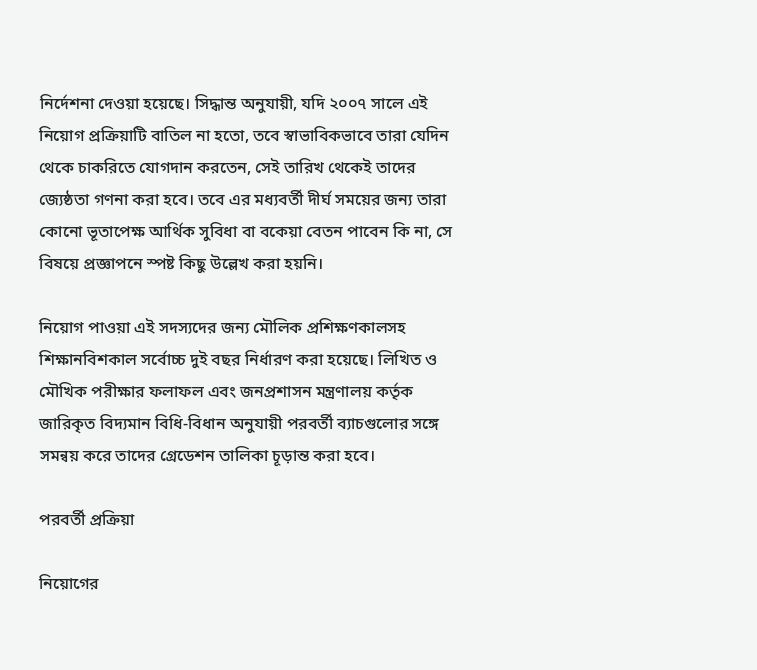নির্দেশনা দেওয়া হয়েছে। সিদ্ধান্ত অনুযায়ী, যদি ২০০৭ সালে এই নিয়োগ প্রক্রিয়াটি বাতিল না হতো, তবে স্বাভাবিকভাবে তারা যেদিন থেকে চাকরিতে যোগদান করতেন, সেই তারিখ থেকেই তাদের জ্যেষ্ঠতা গণনা করা হবে। তবে এর মধ্যবর্তী দীর্ঘ সময়ের জন্য তারা কোনো ভূতাপেক্ষ আর্থিক সুবিধা বা বকেয়া বেতন পাবেন কি না, সে বিষয়ে প্রজ্ঞাপনে স্পষ্ট কিছু উল্লেখ করা হয়নি।

নিয়োগ পাওয়া এই সদস্যদের জন্য মৌলিক প্রশিক্ষণকালসহ শিক্ষানবিশকাল সর্বোচ্চ দুই বছর নির্ধারণ করা হয়েছে। লিখিত ও মৌখিক পরীক্ষার ফলাফল এবং জনপ্রশাসন মন্ত্রণালয় কর্তৃক জারিকৃত বিদ্যমান বিধি-বিধান অনুযায়ী পরবর্তী ব্যাচগুলোর সঙ্গে সমন্বয় করে তাদের গ্রেডেশন তালিকা চূড়ান্ত করা হবে।

পরবর্তী প্রক্রিয়া

নিয়োগের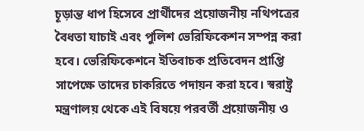চূড়ান্ত ধাপ হিসেবে প্রার্থীদের প্রয়োজনীয় নথিপত্রের বৈধতা যাচাই এবং পুলিশ ভেরিফিকেশন সম্পন্ন করা হবে। ভেরিফিকেশনে ইতিবাচক প্রতিবেদন প্রাপ্তি সাপেক্ষে তাদের চাকরিতে পদায়ন করা হবে। স্বরাষ্ট্র মন্ত্রণালয় থেকে এই বিষয়ে পরবর্তী প্রয়োজনীয় ও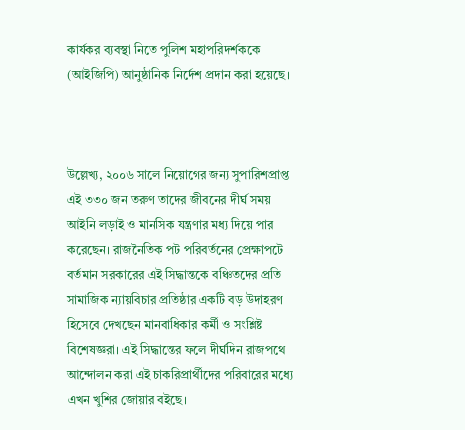কার্যকর ব্যবস্থা নিতে পুলিশ মহাপরিদর্শককে (আইজিপি) আনুষ্ঠানিক নির্দেশ প্রদান করা হয়েছে।



উল্লেখ্য, ২০০৬ সালে নিয়োগের জন্য সুপারিশপ্রাপ্ত এই ৩৩০ জন তরুণ তাদের জীবনের দীর্ঘ সময় আইনি লড়াই ও মানসিক যন্ত্রণার মধ্য দিয়ে পার করেছেন। রাজনৈতিক পট পরিবর্তনের প্রেক্ষাপটে বর্তমান সরকারের এই সিদ্ধান্তকে বঞ্চিতদের প্রতি সামাজিক ন্যায়বিচার প্রতিষ্ঠার একটি বড় উদাহরণ হিসেবে দেখছেন মানবাধিকার কর্মী ও সংশ্লিষ্ট বিশেষজ্ঞরা। এই সিদ্ধান্তের ফলে দীর্ঘদিন রাজপথে আন্দোলন করা এই চাকরিপ্রার্থীদের পরিবারের মধ্যে এখন খুশির জোয়ার বইছে।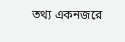তথ্য একনজরে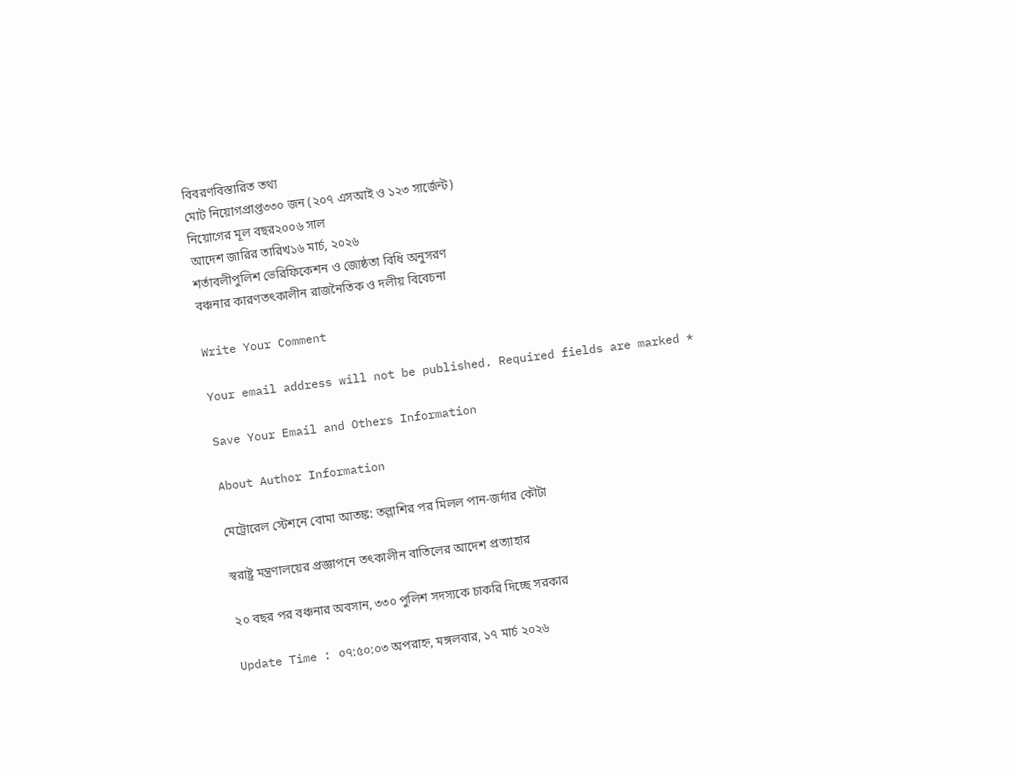বিবরণবিস্তারিত তথ্য
মোট নিয়োগপ্রাপ্ত৩৩০ জন (২০৭ এসআই ও ১২৩ সার্জেন্ট)
নিয়োগের মূল বছর২০০৬ সাল
আদেশ জারির তারিখ১৬ মার্চ, ২০২৬
শর্তাবলীপুলিশ ভেরিফিকেশন ও জ্যেষ্ঠতা বিধি অনুসরণ
বঞ্চনার কারণতৎকালীন রাজনৈতিক ও দলীয় বিবেচনা

Write Your Comment

Your email address will not be published. Required fields are marked *

Save Your Email and Others Information

About Author Information

মেট্রোরেল স্টেশনে বোমা আতঙ্ক: তল্লাশির পর মিলল পান-জর্দার কৌটা

স্বরাষ্ট্র মন্ত্রণালয়ের প্রজ্ঞাপনে তৎকালীন বাতিলের আদেশ প্রত্যাহার

২০ বছর পর বঞ্চনার অবসান, ৩৩০ পুলিশ সদস্যকে চাকরি দিচ্ছে সরকার

Update Time : ০৭:৫০:০৩ অপরাহ্ন, মঙ্গলবার, ১৭ মার্চ ২০২৬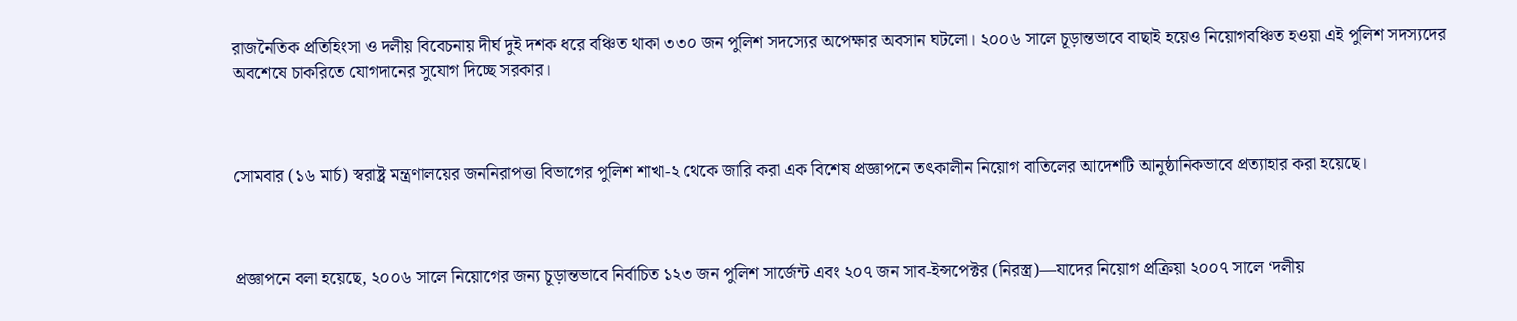রাজনৈতিক প্রতিহিংসা ও দলীয় বিবেচনায় দীর্ঘ দুই দশক ধরে বঞ্চিত থাকা ৩৩০ জন পুলিশ সদস্যের অপেক্ষার অবসান ঘটলো। ২০০৬ সালে চূড়ান্তভাবে বাছাই হয়েও নিয়োগবঞ্চিত হওয়া এই পুলিশ সদস্যদের অবশেষে চাকরিতে যোগদানের সুযোগ দিচ্ছে সরকার।



সোমবার (১৬ মার্চ) স্বরাষ্ট্র মন্ত্রণালয়ের জননিরাপত্তা বিভাগের পুলিশ শাখা-২ থেকে জারি করা এক বিশেষ প্রজ্ঞাপনে তৎকালীন নিয়োগ বাতিলের আদেশটি আনুষ্ঠানিকভাবে প্রত্যাহার করা হয়েছে।



প্রজ্ঞাপনে বলা হয়েছে, ২০০৬ সালে নিয়োগের জন্য চূড়ান্তভাবে নির্বাচিত ১২৩ জন পুলিশ সার্জেন্ট এবং ২০৭ জন সাব-ইন্সপেক্টর (নিরস্ত্র)—যাদের নিয়োগ প্রক্রিয়া ২০০৭ সালে ‘দলীয়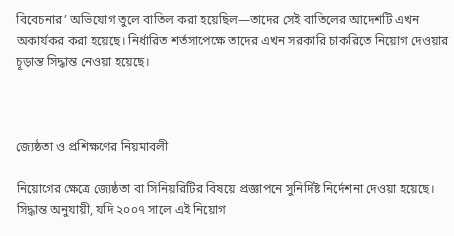বিবেচনার’ অভিযোগ তুলে বাতিল করা হয়েছিল—তাদের সেই বাতিলের আদেশটি এখন অকার্যকর করা হয়েছে। নির্ধারিত শর্তসাপেক্ষে তাদের এখন সরকারি চাকরিতে নিয়োগ দেওয়ার চূড়ান্ত সিদ্ধান্ত নেওয়া হয়েছে।



জ্যেষ্ঠতা ও প্রশিক্ষণের নিয়মাবলী

নিয়োগের ক্ষেত্রে জ্যেষ্ঠতা বা সিনিয়রিটির বিষয়ে প্রজ্ঞাপনে সুনির্দিষ্ট নির্দেশনা দেওয়া হয়েছে। সিদ্ধান্ত অনুযায়ী, যদি ২০০৭ সালে এই নিয়োগ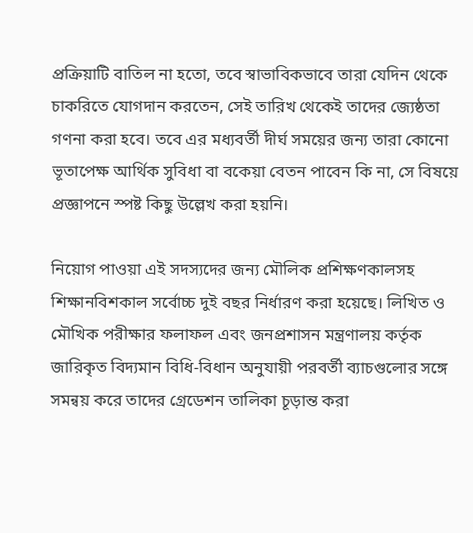প্রক্রিয়াটি বাতিল না হতো, তবে স্বাভাবিকভাবে তারা যেদিন থেকে চাকরিতে যোগদান করতেন, সেই তারিখ থেকেই তাদের জ্যেষ্ঠতা গণনা করা হবে। তবে এর মধ্যবর্তী দীর্ঘ সময়ের জন্য তারা কোনো ভূতাপেক্ষ আর্থিক সুবিধা বা বকেয়া বেতন পাবেন কি না, সে বিষয়ে প্রজ্ঞাপনে স্পষ্ট কিছু উল্লেখ করা হয়নি।

নিয়োগ পাওয়া এই সদস্যদের জন্য মৌলিক প্রশিক্ষণকালসহ শিক্ষানবিশকাল সর্বোচ্চ দুই বছর নির্ধারণ করা হয়েছে। লিখিত ও মৌখিক পরীক্ষার ফলাফল এবং জনপ্রশাসন মন্ত্রণালয় কর্তৃক জারিকৃত বিদ্যমান বিধি-বিধান অনুযায়ী পরবর্তী ব্যাচগুলোর সঙ্গে সমন্বয় করে তাদের গ্রেডেশন তালিকা চূড়ান্ত করা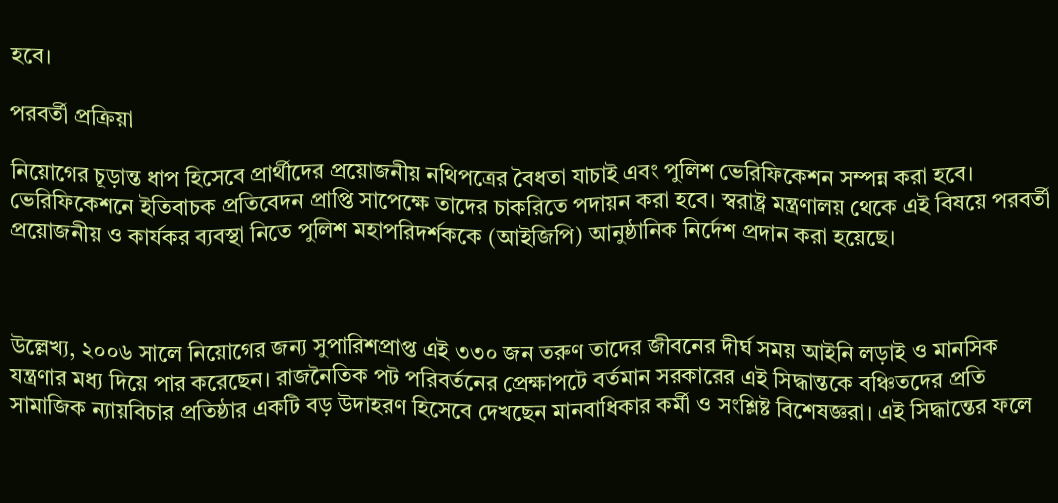হবে।

পরবর্তী প্রক্রিয়া

নিয়োগের চূড়ান্ত ধাপ হিসেবে প্রার্থীদের প্রয়োজনীয় নথিপত্রের বৈধতা যাচাই এবং পুলিশ ভেরিফিকেশন সম্পন্ন করা হবে। ভেরিফিকেশনে ইতিবাচক প্রতিবেদন প্রাপ্তি সাপেক্ষে তাদের চাকরিতে পদায়ন করা হবে। স্বরাষ্ট্র মন্ত্রণালয় থেকে এই বিষয়ে পরবর্তী প্রয়োজনীয় ও কার্যকর ব্যবস্থা নিতে পুলিশ মহাপরিদর্শককে (আইজিপি) আনুষ্ঠানিক নির্দেশ প্রদান করা হয়েছে।



উল্লেখ্য, ২০০৬ সালে নিয়োগের জন্য সুপারিশপ্রাপ্ত এই ৩৩০ জন তরুণ তাদের জীবনের দীর্ঘ সময় আইনি লড়াই ও মানসিক যন্ত্রণার মধ্য দিয়ে পার করেছেন। রাজনৈতিক পট পরিবর্তনের প্রেক্ষাপটে বর্তমান সরকারের এই সিদ্ধান্তকে বঞ্চিতদের প্রতি সামাজিক ন্যায়বিচার প্রতিষ্ঠার একটি বড় উদাহরণ হিসেবে দেখছেন মানবাধিকার কর্মী ও সংশ্লিষ্ট বিশেষজ্ঞরা। এই সিদ্ধান্তের ফলে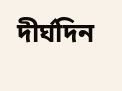দীর্ঘদিন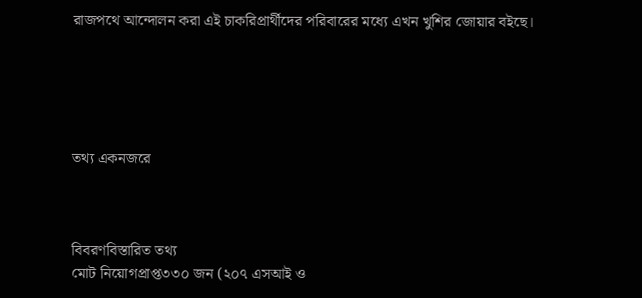রাজপথে আন্দোলন করা এই চাকরিপ্রার্থীদের পরিবারের মধ্যে এখন খুশির জোয়ার বইছে।





তথ্য একনজরে



বিবরণবিস্তারিত তথ্য
মোট নিয়োগপ্রাপ্ত৩৩০ জন (২০৭ এসআই ও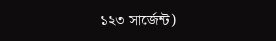১২৩ সার্জেন্ট)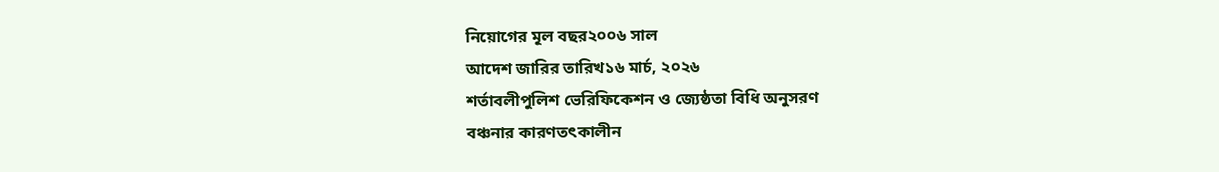নিয়োগের মূল বছর২০০৬ সাল
আদেশ জারির তারিখ১৬ মার্চ, ২০২৬
শর্তাবলীপুলিশ ভেরিফিকেশন ও জ্যেষ্ঠতা বিধি অনুসরণ
বঞ্চনার কারণতৎকালীন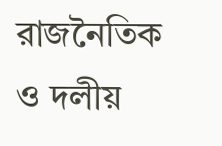রাজনৈতিক ও দলীয়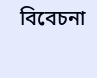বিবেচনা